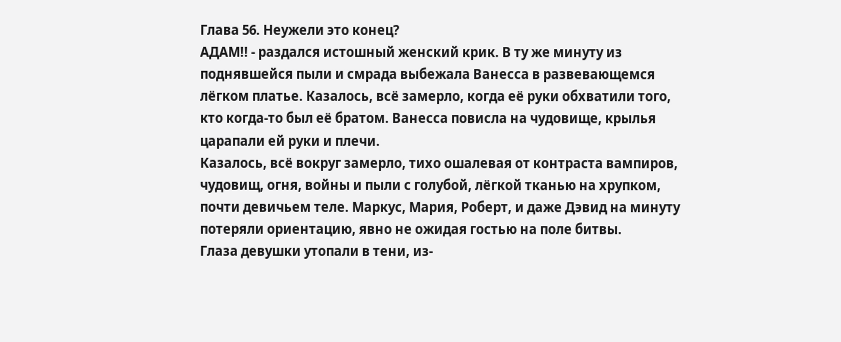Глава 56. Неужели это конец?
АДАМ!! - раздался истошный женский крик. В ту же минуту из поднявшейся пыли и смрада выбежала Ванесса в развевающемся лёгком платье. Казалось, всё замерло, когда её руки обхватили того, кто когда-то был её братом. Ванесса повисла на чудовище, крылья царапали ей руки и плечи.
Казалось, всё вокруг замерло, тихо ошалевая от контраста вампиров, чудовищ, огня, войны и пыли с голубой, лёгкой тканью на хрупком, почти девичьем теле. Маркус, Мария, Роберт, и даже Дэвид на минуту потеряли ориентацию, явно не ожидая гостью на поле битвы.
Глаза девушки утопали в тени, из-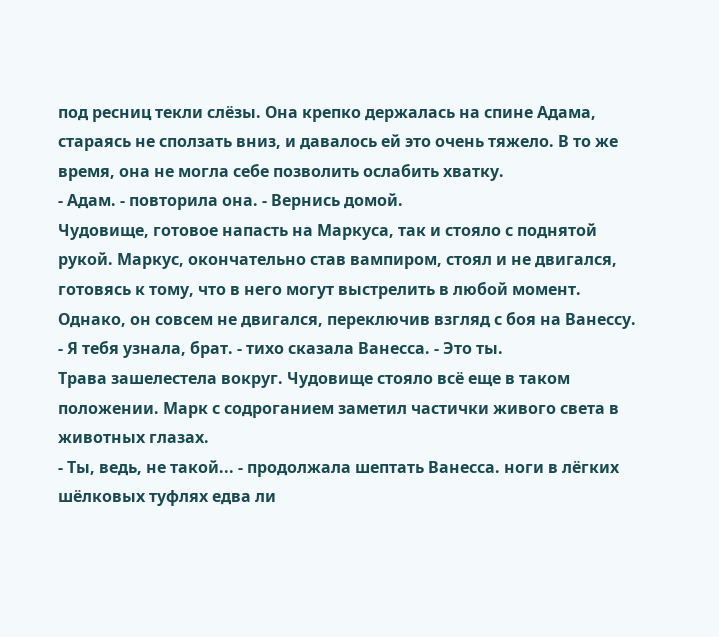под ресниц текли слёзы. Она крепко держалась на спине Адама, стараясь не сползать вниз, и давалось ей это очень тяжело. В то же время, она не могла себе позволить ослабить хватку.
- Адам. - повторила она. - Вернись домой.
Чудовище, готовое напасть на Маркуса, так и стояло с поднятой рукой. Маркус, окончательно став вампиром, стоял и не двигался, готовясь к тому, что в него могут выстрелить в любой момент. Однако, он совсем не двигался, переключив взгляд с боя на Ванессу.
- Я тебя узнала, брат. - тихо сказала Ванесса. - Это ты.
Трава зашелестела вокруг. Чудовище стояло всё еще в таком положении. Марк с содроганием заметил частички живого света в животных глазах.
- Ты, ведь, не такой... - продолжала шептать Ванесса. ноги в лёгких шёлковых туфлях едва ли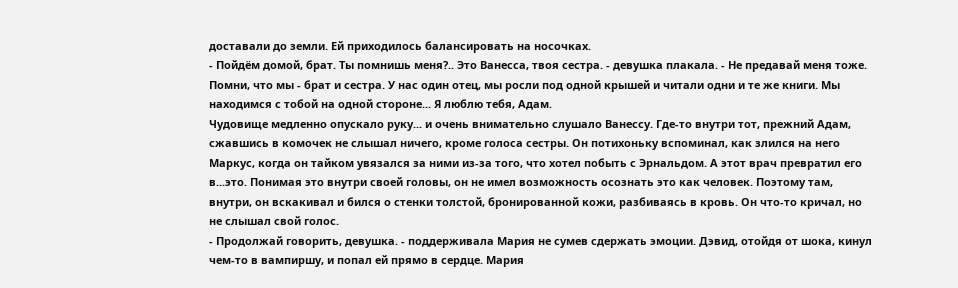доставали до земли. Ей приходилось балансировать на носочках.
- Пойдём домой, брат. Ты помнишь меня?.. Это Ванесса, твоя сестра. - девушка плакала. - Не предавай меня тоже. Помни, что мы - брат и сестра. У нас один отец, мы росли под одной крышей и читали одни и те же книги. Мы находимся с тобой на одной стороне... Я люблю тебя, Адам.
Чудовище медленно опускало руку... и очень внимательно слушало Ванессу. Где-то внутри тот, прежний Адам, сжавшись в комочек не слышал ничего, кроме голоса сестры. Он потихоньку вспоминал, как злился на него Маркус, когда он тайком увязался за ними из-за того, что хотел побыть с Эрнальдом. А этот врач превратил его в...это. Понимая это внутри своей головы, он не имел возможность осознать это как человек. Поэтому там, внутри, он вскакивал и бился о стенки толстой, бронированной кожи, разбиваясь в кровь. Он что-то кричал, но не слышал свой голос.
- Продолжай говорить, девушка. - поддерживала Мария не сумев сдержать эмоции. Дэвид, отойдя от шока, кинул чем-то в вампиршу, и попал ей прямо в сердце. Мария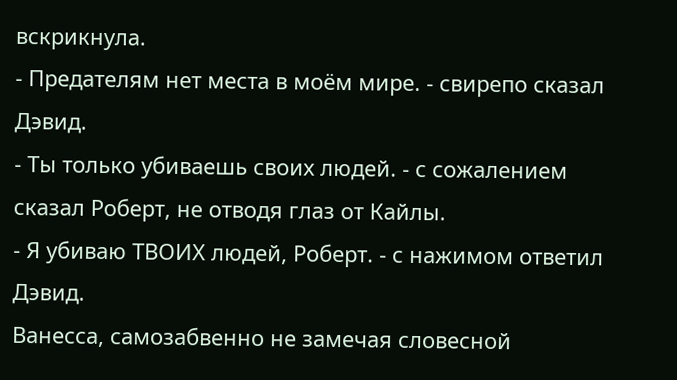вскрикнула.
- Предателям нет места в моём мире. - свирепо сказал Дэвид.
- Ты только убиваешь своих людей. - с сожалением сказал Роберт, не отводя глаз от Кайлы.
- Я убиваю ТВОИХ людей, Роберт. - с нажимом ответил Дэвид.
Ванесса, самозабвенно не замечая словесной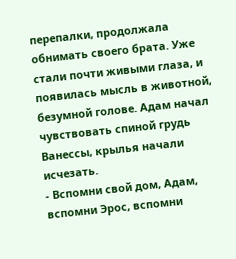перепалки, продолжала обнимать своего брата. Уже стали почти живыми глаза, и появилась мысль в животной, безумной голове. Адам начал чувствовать спиной грудь Ванессы, крылья начали исчезать.
- Вспомни свой дом, Адам, вспомни Эрос, вспомни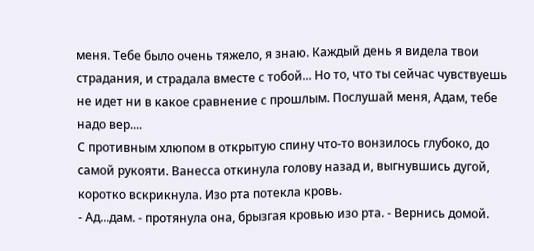меня. Тебе было очень тяжело, я знаю. Каждый день я видела твои страдания, и страдала вместе с тобой... Но то, что ты сейчас чувствуешь не идет ни в какое сравнение с прошлым. Послушай меня, Адам, тебе надо вер....
С противным хлюпом в открытую спину что-то вонзилось глубоко, до самой рукояти. Ванесса откинула голову назад и, выгнувшись дугой, коротко вскрикнула. Изо рта потекла кровь.
- Ад...дам. - протянула она, брызгая кровью изо рта. - Вернись домой.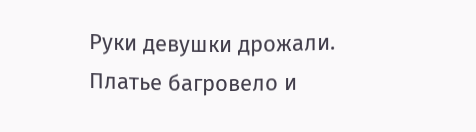Руки девушки дрожали. Платье багровело и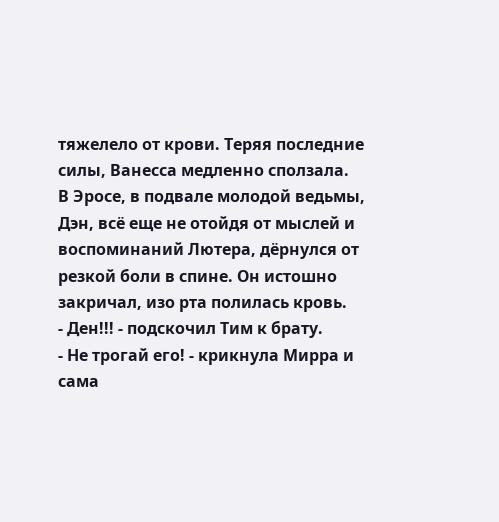тяжелело от крови. Теряя последние силы, Ванесса медленно сползала.
В Эросе, в подвале молодой ведьмы, Дэн, всё еще не отойдя от мыслей и воспоминаний Лютера, дёрнулся от резкой боли в спине. Он истошно закричал, изо рта полилась кровь.
- Ден!!! - подскочил Тим к брату.
- Не трогай его! - крикнула Мирра и сама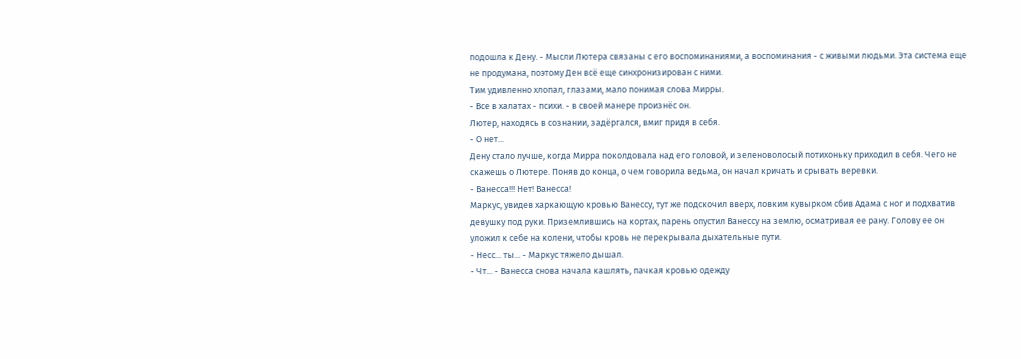подошла к Дену. - Мысли Лютера связаны с его воспоминаниями, а воспоминания - с живыми людьми. Эта система еще не продумана, поэтому Ден всё еще синхронизирован с ними.
Тим удивленно хлопал, глазами, мало понимая слова Мирры.
- Все в халатах - психи. - в своей манере произнёс он.
Лютер, находясь в сознании, задёргался, вмиг придя в себя.
- О нет...
Дену стало лучше, когда Мирра поколдовала над его головой, и зеленоволосый потихоньку приходил в себя. Чего не скажешь о Лютере. Поняв до конца, о чем говорила ведьма, он начал кричать и срывать веревки.
- Ванесса!!! Нет! Ванесса!
Маркус, увидев харкающую кровью Ванессу, тут же подскочил вверх, ловким кувырком сбив Адама с ног и подхватив девушку под руки. Приземлившись на кортах, парень опустил Ванессу на землю, осматривая ее рану. Голову ее он уложил к себе на колени, чтобы кровь не перекрывала дыхательные пути.
- Несс... ты... - Маркус тяжело дышал.
- Чт... - Ванесса снова начала кашлять, пачкая кровью одежду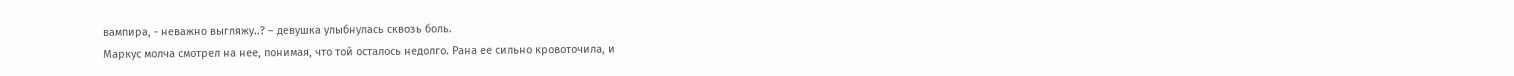вампира, - неважно выгляжу..? – девушка улыбнулась сквозь боль.
Маркус молча смотрел на нее, понимая, что той осталось недолго. Рана ее сильно кровоточила, и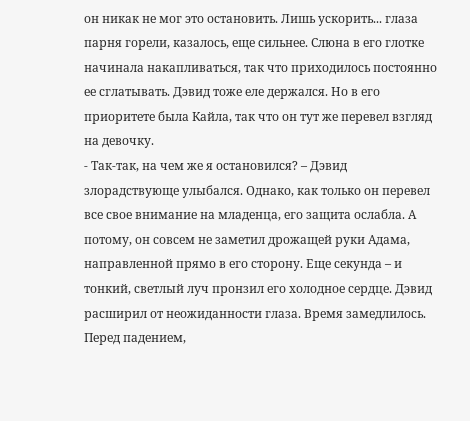он никак не мог это остановить. Лишь ускорить... глаза парня горели, казалось, еще сильнее. Слюна в его глотке начинала накапливаться, так что приходилось постоянно ее сглатывать. Дэвид тоже еле держался. Но в его приоритете была Кайла, так что он тут же перевел взгляд на девочку.
- Так-так, на чем же я остановился? – Дэвид злорадствующе улыбался. Однако, как только он перевел все свое внимание на младенца, его защита ослабла. А потому, он совсем не заметил дрожащей руки Адама, направленной прямо в его сторону. Еще секунда – и тонкий, светлый луч пронзил его холодное сердце. Дэвид расширил от неожиданности глаза. Время замедлилось. Перед падением,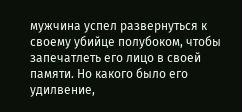мужчина успел развернуться к своему убийце полубоком, чтобы запечатлеть его лицо в своей памяти. Но какого было его удилвение,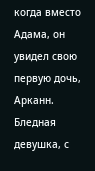когда вместо Адама, он увидел свою первую дочь, Арканн. Бледная девушка, с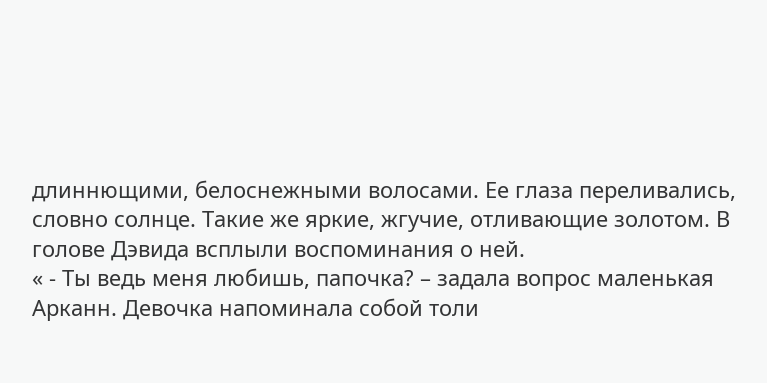длиннющими, белоснежными волосами. Ее глаза переливались, словно солнце. Такие же яркие, жгучие, отливающие золотом. В голове Дэвида всплыли воспоминания о ней.
« - Ты ведь меня любишь, папочка? – задала вопрос маленькая Арканн. Девочка напоминала собой толи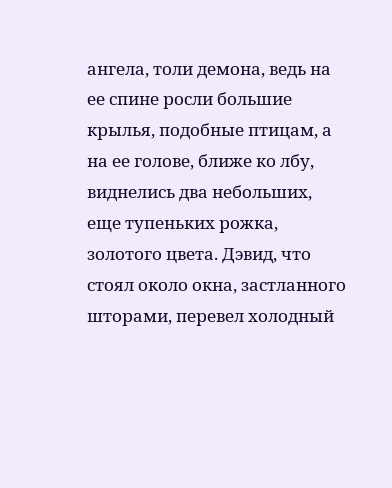ангела, толи демона, ведь на ее спине росли большие крылья, подобные птицам, а на ее голове, ближе ко лбу, виднелись два небольших, еще тупеньких рожка, золотого цвета. Дэвид, что стоял около окна, застланного шторами, перевел холодный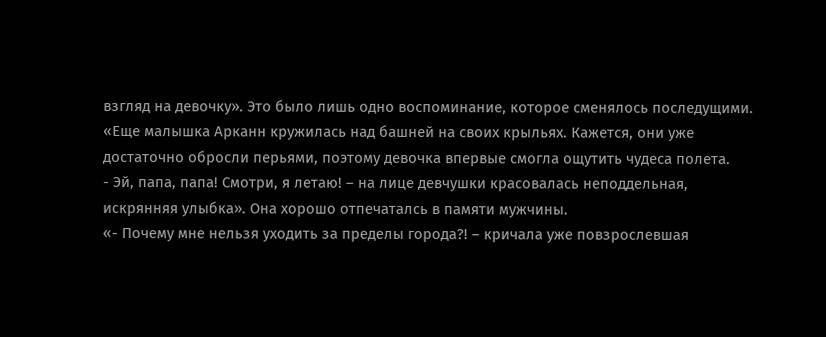взгляд на девочку». Это было лишь одно воспоминание, которое сменялось последущими.
«Еще малышка Арканн кружилась над башней на своих крыльях. Кажется, они уже достаточно обросли перьями, поэтому девочка впервые смогла ощутить чудеса полета.
- Эй, папа, папа! Смотри, я летаю! – на лице девчушки красовалась неподдельная, искрянняя улыбка». Она хорошо отпечаталсь в памяти мужчины.
«- Почему мне нельзя уходить за пределы города?! – кричала уже повзрослевшая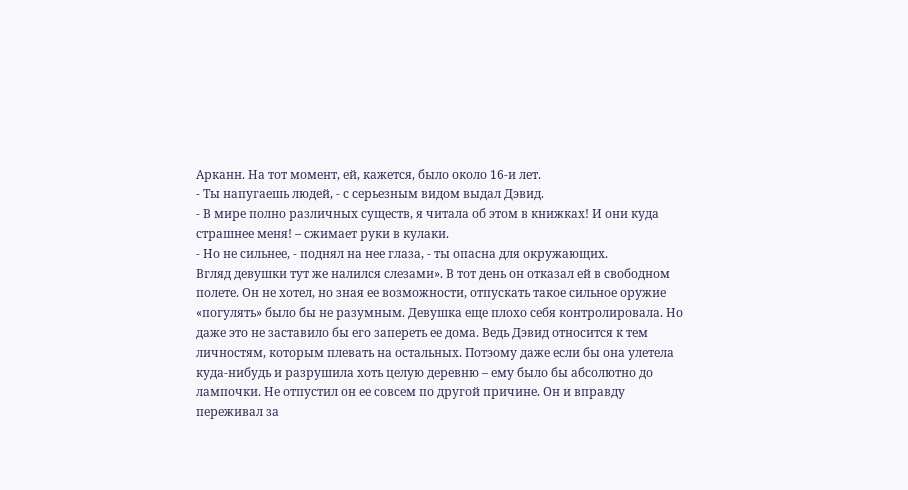Арканн. На тот момент, ей, кажется, было около 16-и лет.
- Ты напугаешь людей, - с серьезным видом выдал Дэвид.
- В мире полно различных существ, я читала об этом в книжках! И они куда страшнее меня! – сжимает руки в кулаки.
- Но не сильнее, - поднял на нее глаза, - ты опасна для окружающих.
Вгляд девушки тут же налился слезами». В тот день он отказал ей в свободном полете. Он не хотел, но зная ее возможности, отпускать такое сильное оружие «погулять» было бы не разумным. Девушка еще плохо себя контролировала. Но даже это не заставило бы его запереть ее дома. Ведь Дэвид относится к тем личностям, которым плевать на остальных. Потэому даже если бы она улетела куда-нибудь и разрушила хоть целую деревню – ему было бы абсолютно до лампочки. Не отпустил он ее совсем по другой причине. Он и вправду переживал за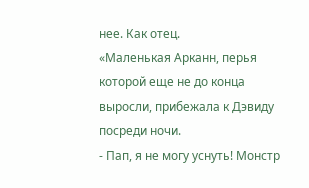нее. Как отец.
«Маленькая Арканн, перья которой еще не до конца выросли, прибежала к Дэвиду посреди ночи.
- Пап, я не могу уснуть! Монстр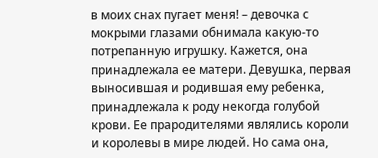в моих снах пугает меня! – девочка с мокрыми глазами обнимала какую-то потрепанную игрушку. Кажется, она принадлежала ее матери. Девушка, первая выносившая и родившая ему ребенка, принадлежала к роду некогда голубой крови. Ее прародителями являлись короли и королевы в мире людей. Но сама она,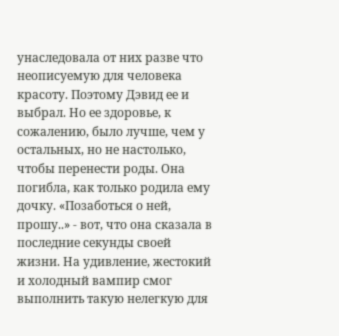унаследовала от них разве что неописуемую для человека красоту. Поэтому Дэвид ее и выбрал. Но ее здоровье, к сожалению, было лучше, чем у остальных, но не настолько, чтобы перенести роды. Она погибла, как только родила ему дочку. «Позаботься о ней, прошу..» - вот, что она сказала в последние секунды своей жизни. На удивление, жестокий и холодный вампир смог выполнить такую нелегкую для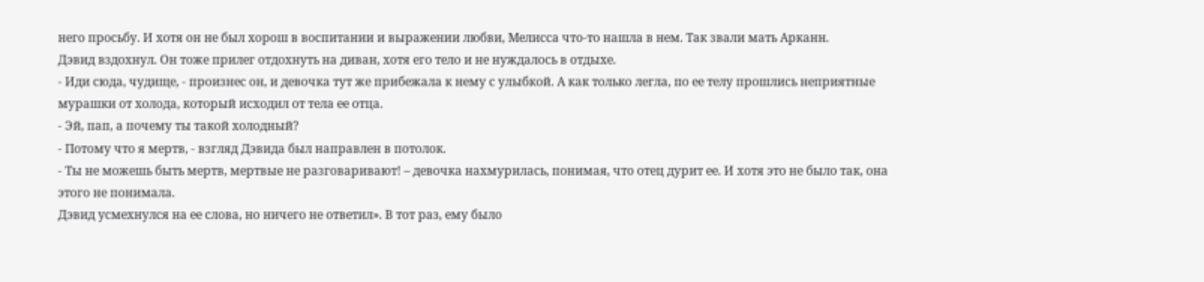него просьбу. И хотя он не был хорош в воспитании и выражении любви, Мелисса что-то нашла в нем. Так звали мать Арканн.
Дэвид вздохнул. Он тоже прилег отдохнуть на диван, хотя его тело и не нуждалось в отдыхе.
- Иди сюда, чудище, - произнес он, и девочка тут же прибежала к нему с улыбкой. А как только легла, по ее телу прошлись неприятные мурашки от холода, который исходил от тела ее отца.
- Эй, пап, а почему ты такой холодный?
- Потому что я мертв, - взгляд Дэвида был направлен в потолок.
- Ты не можешь быть мертв, мертвые не разговаривают! – девочка нахмурилась, понимая, что отец дурит ее. И хотя это не было так, она этого не понимала.
Дэвид усмехнулся на ее слова, но ничего не ответил». В тот раз, ему было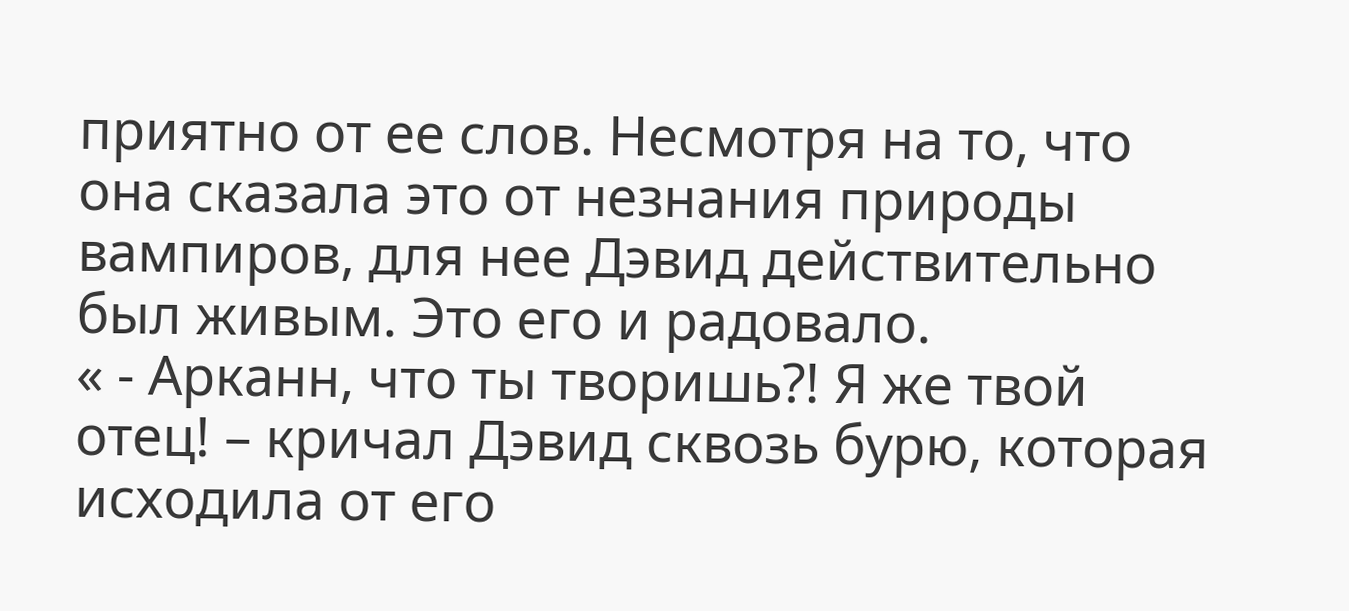приятно от ее слов. Несмотря на то, что она сказала это от незнания природы вампиров, для нее Дэвид действительно был живым. Это его и радовало.
« - Арканн, что ты творишь?! Я же твой отец! – кричал Дэвид сквозь бурю, которая исходила от его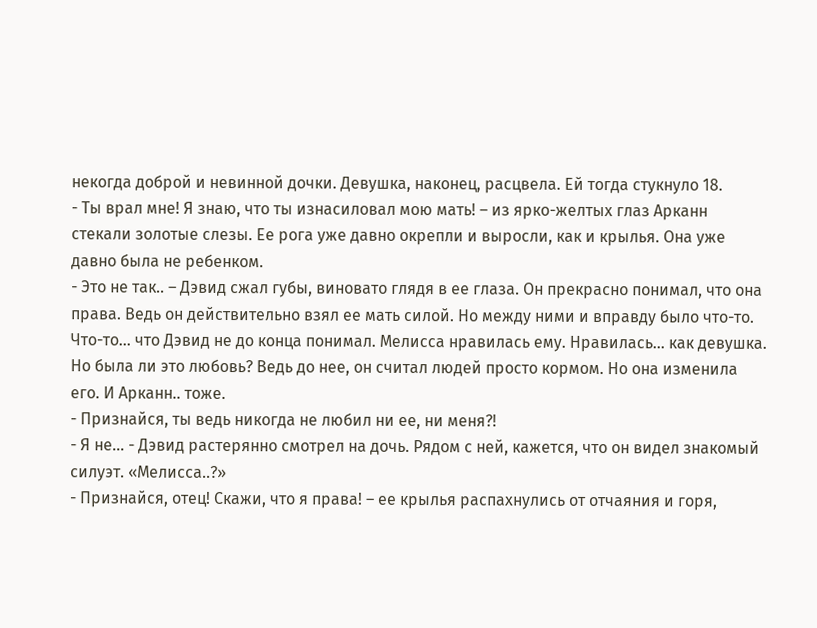некогда доброй и невинной дочки. Девушка, наконец, расцвела. Ей тогда стукнуло 18.
- Ты врал мне! Я знаю, что ты изнасиловал мою мать! – из ярко-желтых глаз Арканн стекали золотые слезы. Ее рога уже давно окрепли и выросли, как и крылья. Она уже давно была не ребенком.
- Это не так.. – Дэвид сжал губы, виновато глядя в ее глаза. Он прекрасно понимал, что она права. Ведь он действительно взял ее мать силой. Но между ними и вправду было что-то. Что-то... что Дэвид не до конца понимал. Мелисса нравилась ему. Нравилась... как девушка. Но была ли это любовь? Ведь до нее, он считал людей просто кормом. Но она изменила его. И Арканн.. тоже.
- Признайся, ты ведь никогда не любил ни ее, ни меня?!
- Я не... - Дэвид растерянно смотрел на дочь. Рядом с ней, кажется, что он видел знакомый силуэт. «Мелисса..?»
- Признайся, отец! Скажи, что я права! – ее крылья распахнулись от отчаяния и горя,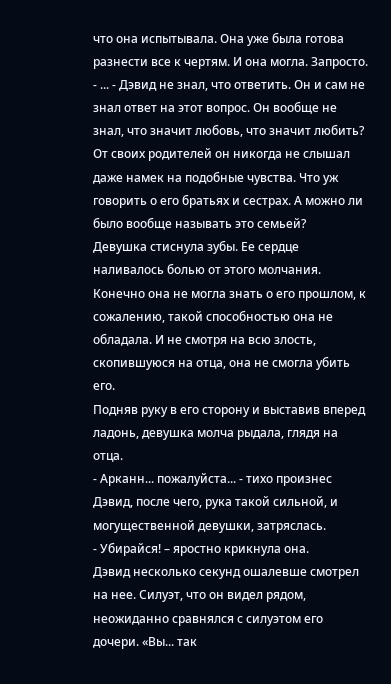что она испытывала. Она уже была готова разнести все к чертям. И она могла. Запросто.
- ... - Дэвид не знал, что ответить. Он и сам не знал ответ на этот вопрос. Он вообще не знал, что значит любовь, что значит любить? От своих родителей он никогда не слышал даже намек на подобные чувства. Что уж говорить о его братьях и сестрах. А можно ли было вообще называть это семьей?
Девушка стиснула зубы. Ее сердце наливалось болью от этого молчания. Конечно она не могла знать о его прошлом, к сожалению, такой способностью она не обладала. И не смотря на всю злость, скопившуюся на отца, она не смогла убить его.
Подняв руку в его сторону и выставив вперед ладонь, девушка молча рыдала, глядя на отца.
- Арканн... пожалуйста... - тихо произнес Дэвид, после чего, рука такой сильной, и могущественной девушки, затряслась.
- Убирайся! – яростно крикнула она.
Дэвид несколько секунд ошалевше смотрел на нее. Силуэт, что он видел рядом, неожиданно сравнялся с силуэтом его дочери. «Вы... так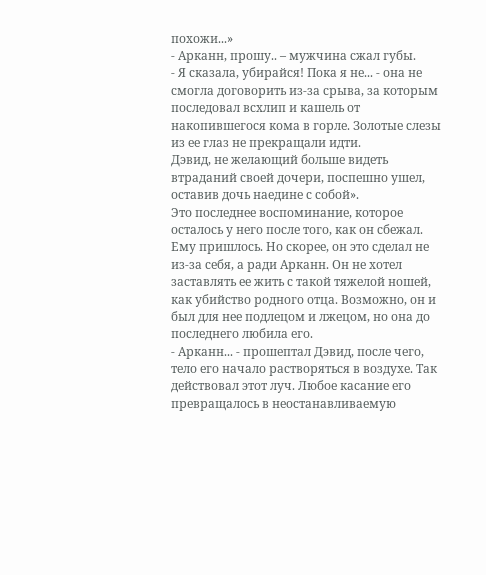похожи...»
- Арканн, прошу.. – мужчина сжал губы.
- Я сказала, убирайся! Пока я не... - она не смогла договорить из-за срыва, за которым последовал всхлип и кашель от накопившегося кома в горле. Золотые слезы из ее глаз не прекращали идти.
Дэвид, не желающий больше видеть втраданий своей дочери, поспешно ушел, оставив дочь наедине с собой».
Это последнее воспоминание, которое осталось у него после того, как он сбежал. Ему пришлось. Но скорее, он это сделал не из-за себя, а ради Арканн. Он не хотел заставлять ее жить с такой тяжелой ношей, как убийство родного отца. Возможно, он и был для нее подлецом и лжецом, но она до последнего любила его.
- Арканн... - прошептал Дэвид, после чего, тело его начало растворяться в воздухе. Так действовал этот луч. Любое касание его превращалось в неостанавливаемую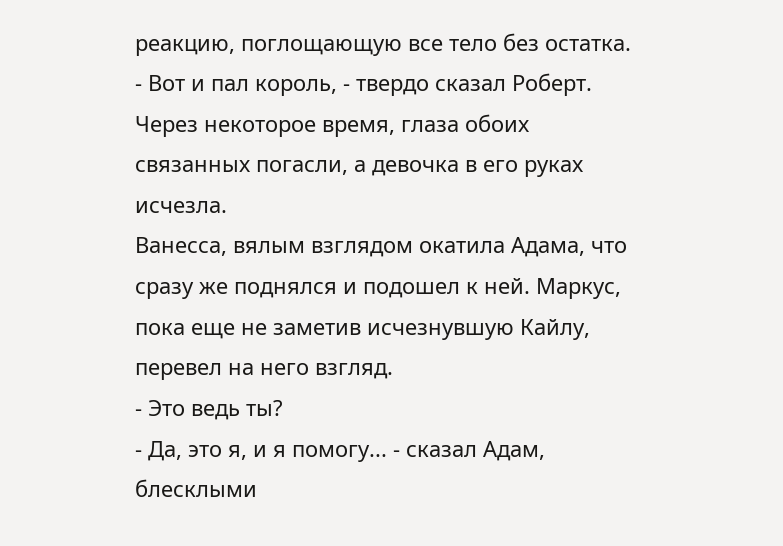реакцию, поглощающую все тело без остатка.
- Вот и пал король, - твердо сказал Роберт. Через некоторое время, глаза обоих связанных погасли, а девочка в его руках исчезла.
Ванесса, вялым взглядом окатила Адама, что сразу же поднялся и подошел к ней. Маркус, пока еще не заметив исчезнувшую Кайлу, перевел на него взгляд.
- Это ведь ты?
- Да, это я, и я помогу... - сказал Адам, блесклыми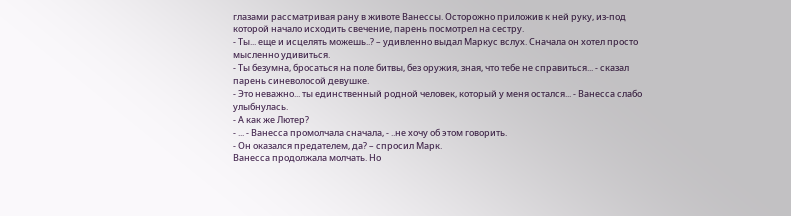глазами рассматривая рану в животе Ванессы. Осторожно приложив к ней руку, из-под которой начало исходить свечение, парень посмотрел на сестру.
- Ты... еще и исцелять можешь..? – удивленно выдал Маркус вслух. Сначала он хотел просто мысленно удивиться.
- Ты безумна, бросаться на поле битвы, без оружия, зная, что тебе не справиться... - сказал парень синеволосой девушке.
- Это неважно... ты единственный родной человек, который у меня остался... - Ванесса слабо улыбнулась.
- А как же Лютер?
- ... - Ванесса промолчала сначала, - ..не хочу об этом говорить.
- Он оказался предателем, да? – спросил Марк.
Ванесса продолжала молчать. Но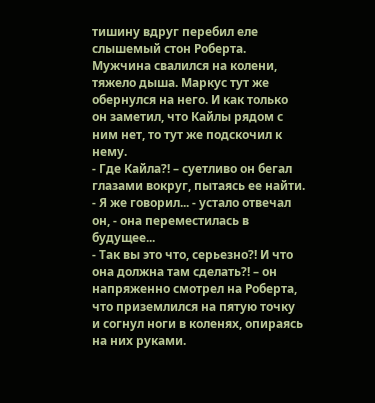тишину вдруг перебил еле слышемый стон Роберта. Мужчина свалился на колени, тяжело дыша. Маркус тут же обернулся на него. И как только он заметил, что Кайлы рядом с ним нет, то тут же подскочил к нему.
- Где Кайла?! – суетливо он бегал глазами вокруг, пытаясь ее найти.
- Я же говорил... - устало отвечал он, - она переместилась в будущее...
- Так вы это что, серьезно?! И что она должна там сделать?! – он напряженно смотрел на Роберта, что приземлился на пятую точку и согнул ноги в коленях, опираясь на них руками.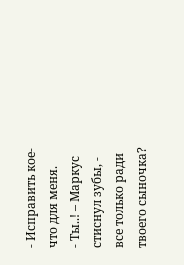- Исправить кое-что для меня.
- Ты..! – Маркус стиснул зубы, - все только ради твоего сыночка?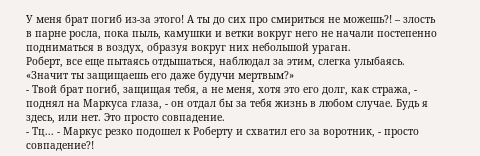У меня брат погиб из-за этого! А ты до сих про смириться не можешь?! – злость в парне росла, пока пыль, камушки и ветки вокруг него не начали постепенно подниматься в воздух, образуя вокруг них небольшой ураган.
Роберт, все еще пытаясь отдышаться, наблюдал за этим, слегка улыбаясь. «Значит ты защищаешь его даже будучи мертвым?»
- Твой брат погиб, защищая тебя, а не меня, хотя это его долг, как стража, - поднял на Маркуса глаза, - он отдал бы за тебя жизнь в любом случае. Будь я здесь, или нет. Это просто совпадение.
- Тц... - Маркус резко подошел к Роберту и схватил его за воротник, - просто совпадение?!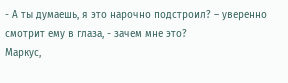- А ты думаешь, я это нарочно подстроил? – уверенно смотрит ему в глаза, - зачем мне это?
Маркус,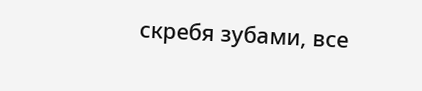скребя зубами, все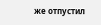же отпустил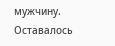мужчину.
Оставалось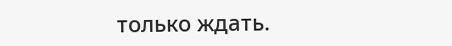только ждать.